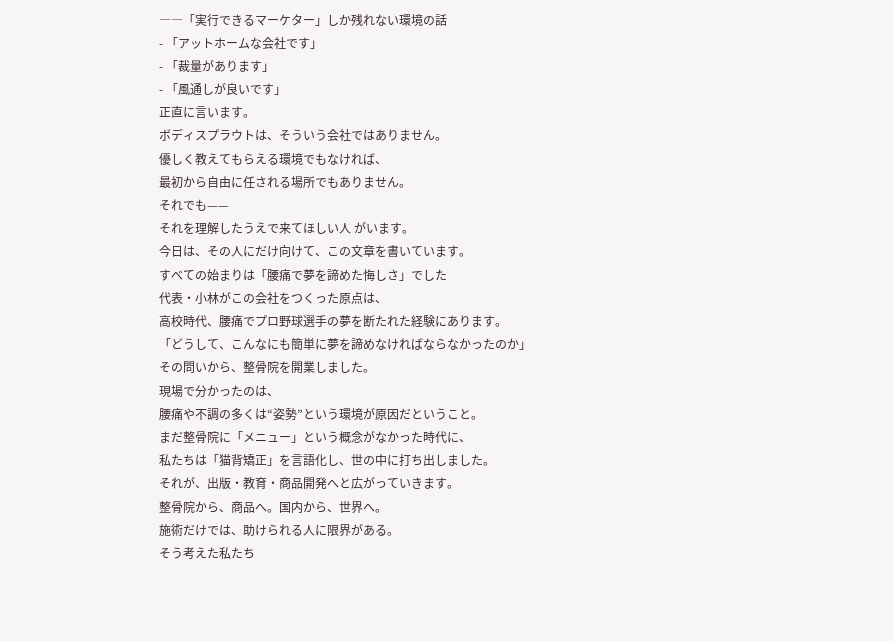――「実行できるマーケター」しか残れない環境の話
- 「アットホームな会社です」
- 「裁量があります」
- 「風通しが良いです」
正直に言います。
ボディスプラウトは、そういう会社ではありません。
優しく教えてもらえる環境でもなければ、
最初から自由に任される場所でもありません。
それでも——
それを理解したうえで来てほしい人 がいます。
今日は、その人にだけ向けて、この文章を書いています。
すべての始まりは「腰痛で夢を諦めた悔しさ」でした
代表・小林がこの会社をつくった原点は、
高校時代、腰痛でプロ野球選手の夢を断たれた経験にあります。
「どうして、こんなにも簡単に夢を諦めなければならなかったのか」
その問いから、整骨院を開業しました。
現場で分かったのは、
腰痛や不調の多くは“姿勢”という環境が原因だということ。
まだ整骨院に「メニュー」という概念がなかった時代に、
私たちは「猫背矯正」を言語化し、世の中に打ち出しました。
それが、出版・教育・商品開発へと広がっていきます。
整骨院から、商品へ。国内から、世界へ。
施術だけでは、助けられる人に限界がある。
そう考えた私たち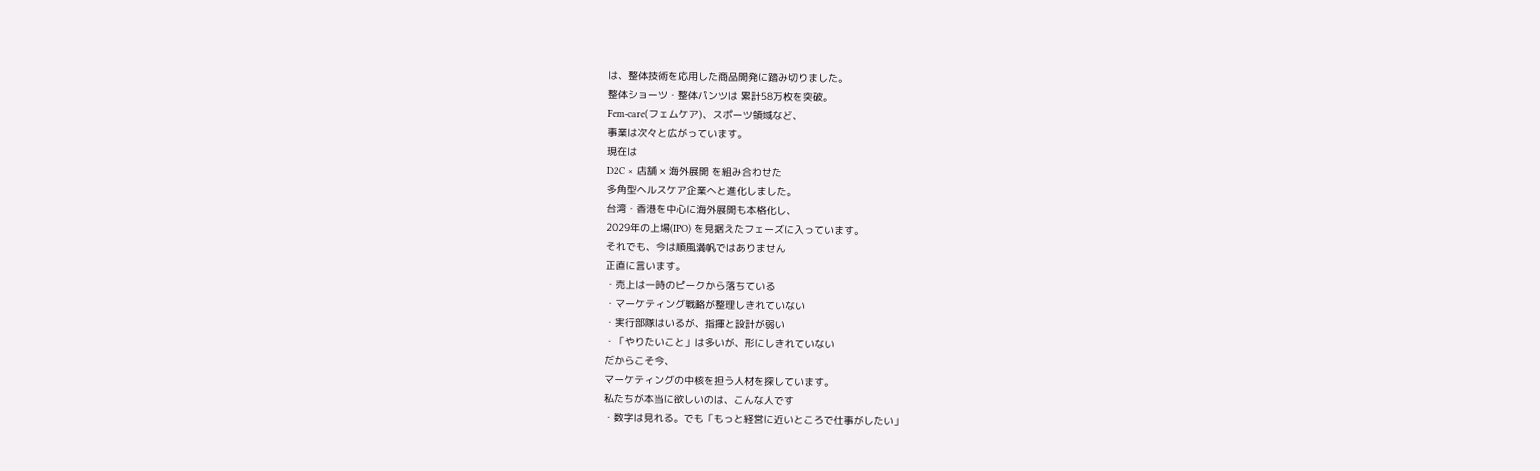は、整体技術を応用した商品開発に踏み切りました。
整体ショーツ・整体パンツは 累計58万枚を突破。
Fem-care(フェムケア)、スポーツ領域など、
事業は次々と広がっています。
現在は
D2C × 店舗 × 海外展開 を組み合わせた
多角型ヘルスケア企業へと進化しました。
台湾・香港を中心に海外展開も本格化し、
2029年の上場(IPO) を見据えたフェーズに入っています。
それでも、今は順風満帆ではありません
正直に言います。
・売上は一時のピークから落ちている
・マーケティング戦略が整理しきれていない
・実行部隊はいるが、指揮と設計が弱い
・「やりたいこと」は多いが、形にしきれていない
だからこそ今、
マーケティングの中核を担う人材を探しています。
私たちが本当に欲しいのは、こんな人です
・数字は見れる。でも「もっと経営に近いところで仕事がしたい」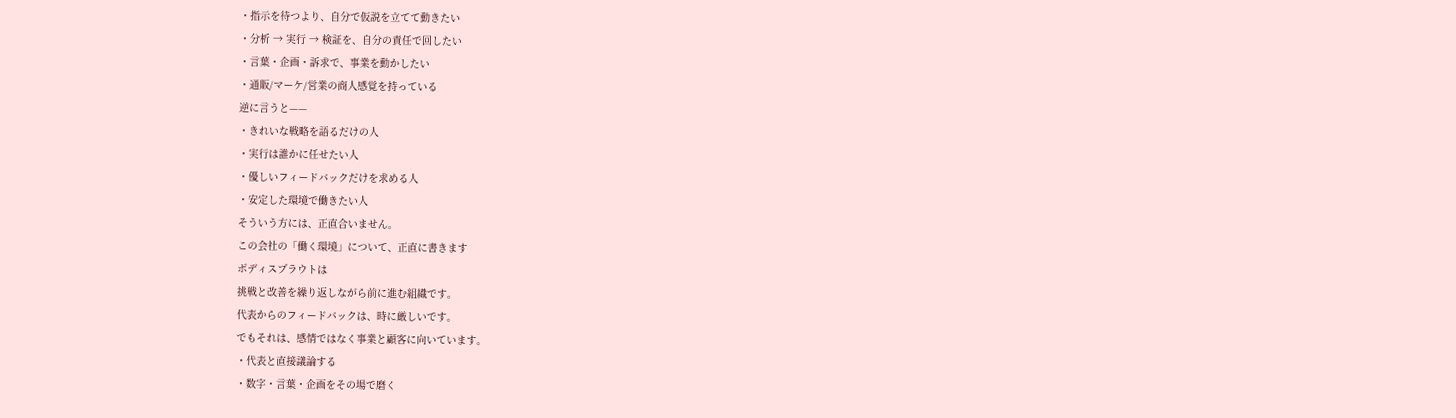・指示を待つより、自分で仮説を立てて動きたい
・分析 → 実行 → 検証を、自分の責任で回したい
・言葉・企画・訴求で、事業を動かしたい
・通販/マーケ/営業の商人感覚を持っている
逆に言うと——
・きれいな戦略を語るだけの人
・実行は誰かに任せたい人
・優しいフィードバックだけを求める人
・安定した環境で働きたい人
そういう方には、正直合いません。
この会社の「働く環境」について、正直に書きます
ボディスプラウトは
挑戦と改善を繰り返しながら前に進む組織です。
代表からのフィードバックは、時に厳しいです。
でもそれは、感情ではなく事業と顧客に向いています。
・代表と直接議論する
・数字・言葉・企画をその場で磨く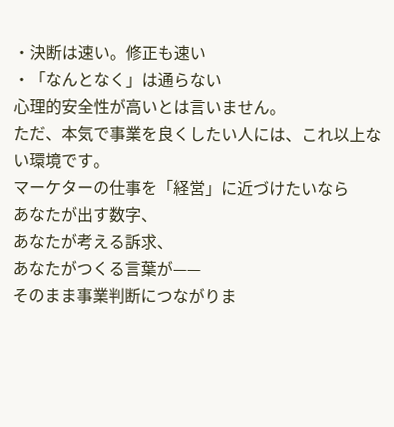・決断は速い。修正も速い
・「なんとなく」は通らない
心理的安全性が高いとは言いません。
ただ、本気で事業を良くしたい人には、これ以上ない環境です。
マーケターの仕事を「経営」に近づけたいなら
あなたが出す数字、
あなたが考える訴求、
あなたがつくる言葉が——
そのまま事業判断につながりま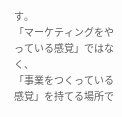す。
「マーケティングをやっている感覚」ではなく、
「事業をつくっている感覚」を持てる場所で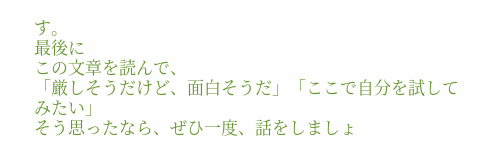す。
最後に
この文章を読んで、
「厳しそうだけど、面白そうだ」「ここで自分を試してみたい」
そう思ったなら、ぜひ一度、話をしましょ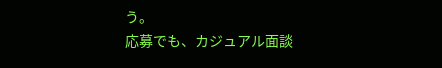う。
応募でも、カジュアル面談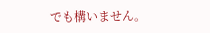でも構いません。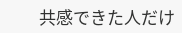共感できた人だけ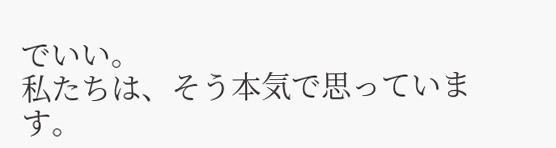でいい。
私たちは、そう本気で思っています。